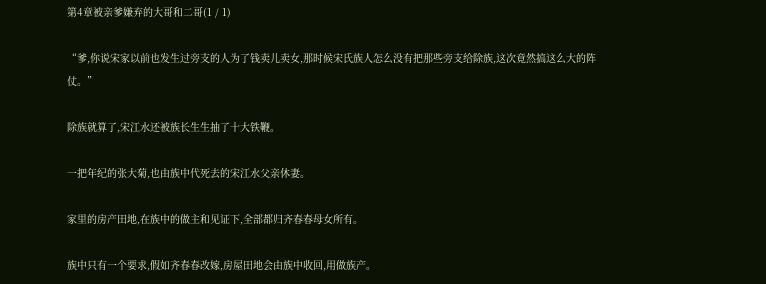第4章被亲爹嫌弃的大哥和二哥(1 / 1)

“爹,你说宋家以前也发生过旁支的人为了钱卖儿卖女,那时候宋氏族人怎么没有把那些旁支给除族,这次竟然搞这么大的阵仗。”

除族就算了,宋江水还被族长生生抽了十大铁鞭。

一把年纪的张大菊,也由族中代死去的宋江水父亲休妻。

家里的房产田地,在族中的做主和见证下,全部都归齐春春母女所有。

族中只有一个要求,假如齐春春改嫁,房屋田地会由族中收回,用做族产。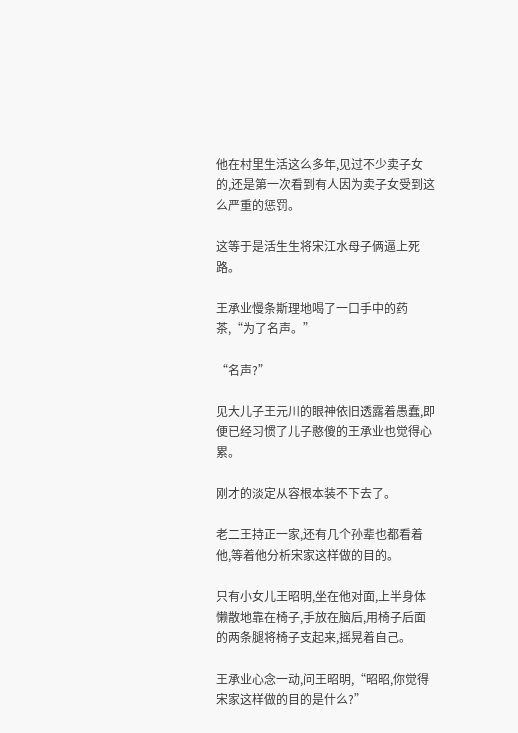他在村里生活这么多年,见过不少卖子女的,还是第一次看到有人因为卖子女受到这么严重的惩罚。

这等于是活生生将宋江水母子俩逼上死路。

王承业慢条斯理地喝了一口手中的药茶,“为了名声。”

“名声?”

见大儿子王元川的眼神依旧透露着愚蠢,即便已经习惯了儿子憨傻的王承业也觉得心累。

刚才的淡定从容根本装不下去了。

老二王持正一家,还有几个孙辈也都看着他,等着他分析宋家这样做的目的。

只有小女儿王昭明,坐在他对面,上半身体懒散地靠在椅子,手放在脑后,用椅子后面的两条腿将椅子支起来,摇晃着自己。

王承业心念一动,问王昭明,“昭昭,你觉得宋家这样做的目的是什么?”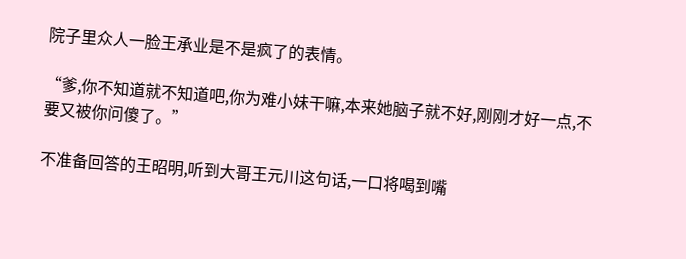院子里众人一脸王承业是不是疯了的表情。

“爹,你不知道就不知道吧,你为难小妹干嘛,本来她脑子就不好,刚刚才好一点,不要又被你问傻了。”

不准备回答的王昭明,听到大哥王元川这句话,一口将喝到嘴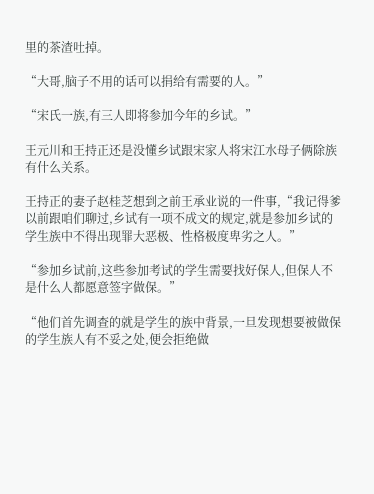里的茶渣吐掉。

“大哥,脑子不用的话可以捐给有需要的人。”

“宋氏一族,有三人即将参加今年的乡试。”

王元川和王持正还是没懂乡试跟宋家人将宋江水母子俩除族有什么关系。

王持正的妻子赵桂芝想到之前王承业说的一件事,“我记得爹以前跟咱们聊过,乡试有一项不成文的规定,就是参加乡试的学生族中不得出现罪大恶极、性格极度卑劣之人。”

“参加乡试前,这些参加考试的学生需要找好保人,但保人不是什么人都愿意签字做保。”

“他们首先调查的就是学生的族中背景,一旦发现想要被做保的学生族人有不妥之处,便会拒绝做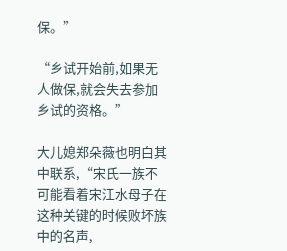保。”

“乡试开始前,如果无人做保,就会失去参加乡试的资格。”

大儿媳郑朵薇也明白其中联系,“宋氏一族不可能看着宋江水母子在这种关键的时候败坏族中的名声,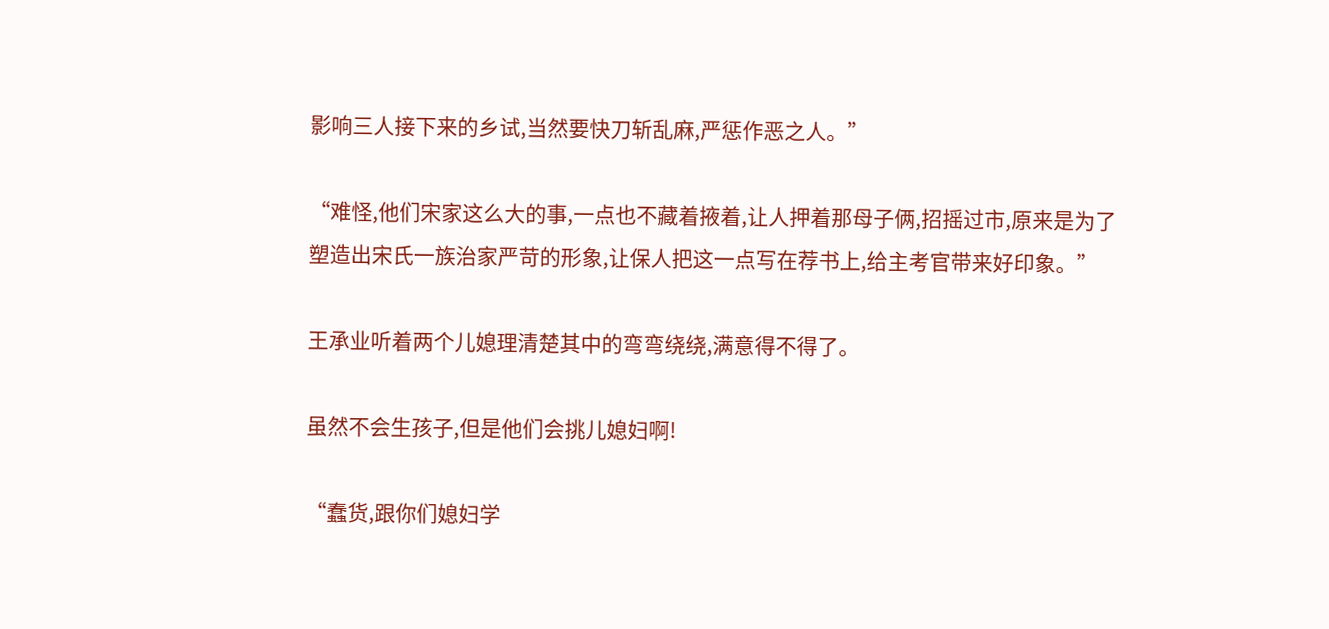影响三人接下来的乡试,当然要快刀斩乱麻,严惩作恶之人。”

“难怪,他们宋家这么大的事,一点也不藏着掖着,让人押着那母子俩,招摇过市,原来是为了塑造出宋氏一族治家严苛的形象,让保人把这一点写在荐书上,给主考官带来好印象。”

王承业听着两个儿媳理清楚其中的弯弯绕绕,满意得不得了。

虽然不会生孩子,但是他们会挑儿媳妇啊!

“蠢货,跟你们媳妇学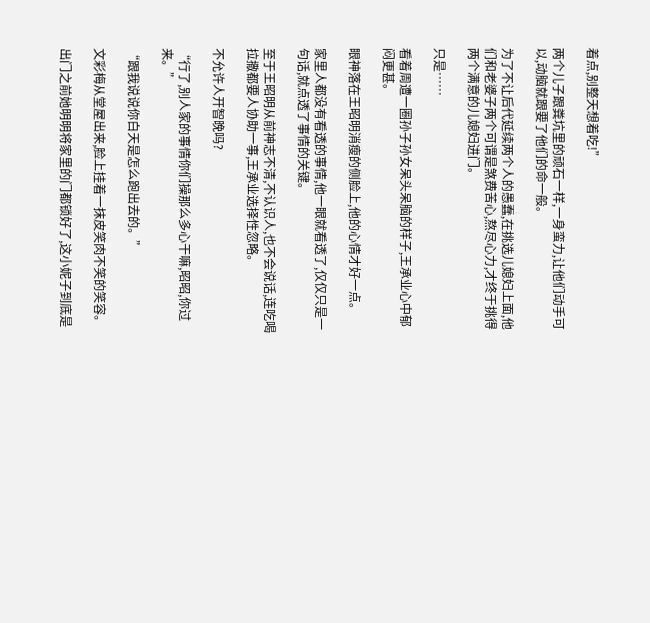着点,别整天想着吃!”

两个儿子跟粪坑里的顽石一样,一身蛮力,让他们动手可以,动脑就跟要了他们的命一般。

为了不让后代延续两个人的愚蠢,在挑选儿媳妇上面,他们和老婆子两个可谓是煞费苦心,熬尽心力,才终于挑得两个满意的儿媳妇进门。

只是……

看着周遭一圈孙子孙女呆头呆脑的样子,王承业心中郁闷更甚。

眼神落在王昭明消瘦的侧脸上,他的心情才好一点。

家里人都没有看透的事情,他一眼就看透了,仅仅只是一句话,就点透了事情的关键。

至于王昭明从前神志不清,不认识人,也不会说话,连吃喝拉撒都要人协助一事,王承业选择性忽略。

不允许人开智晚吗?

“行了,别人家的事情你们操那么多心干嘛,昭昭,你过来。”

“跟我说说你白天是怎么跑出去的。”

文彩梅从堂屋出来,脸上挂着一抹皮笑肉不笑的笑容。

出门之前她明明将家里的门都锁好了,这小妮子到底是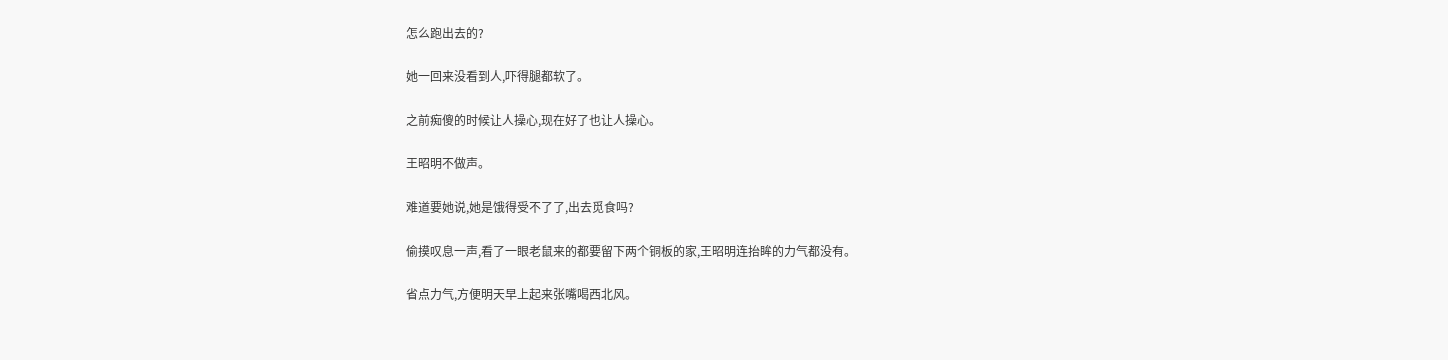怎么跑出去的?

她一回来没看到人,吓得腿都软了。

之前痴傻的时候让人操心,现在好了也让人操心。

王昭明不做声。

难道要她说,她是饿得受不了了,出去觅食吗?

偷摸叹息一声,看了一眼老鼠来的都要留下两个铜板的家,王昭明连抬眸的力气都没有。

省点力气,方便明天早上起来张嘴喝西北风。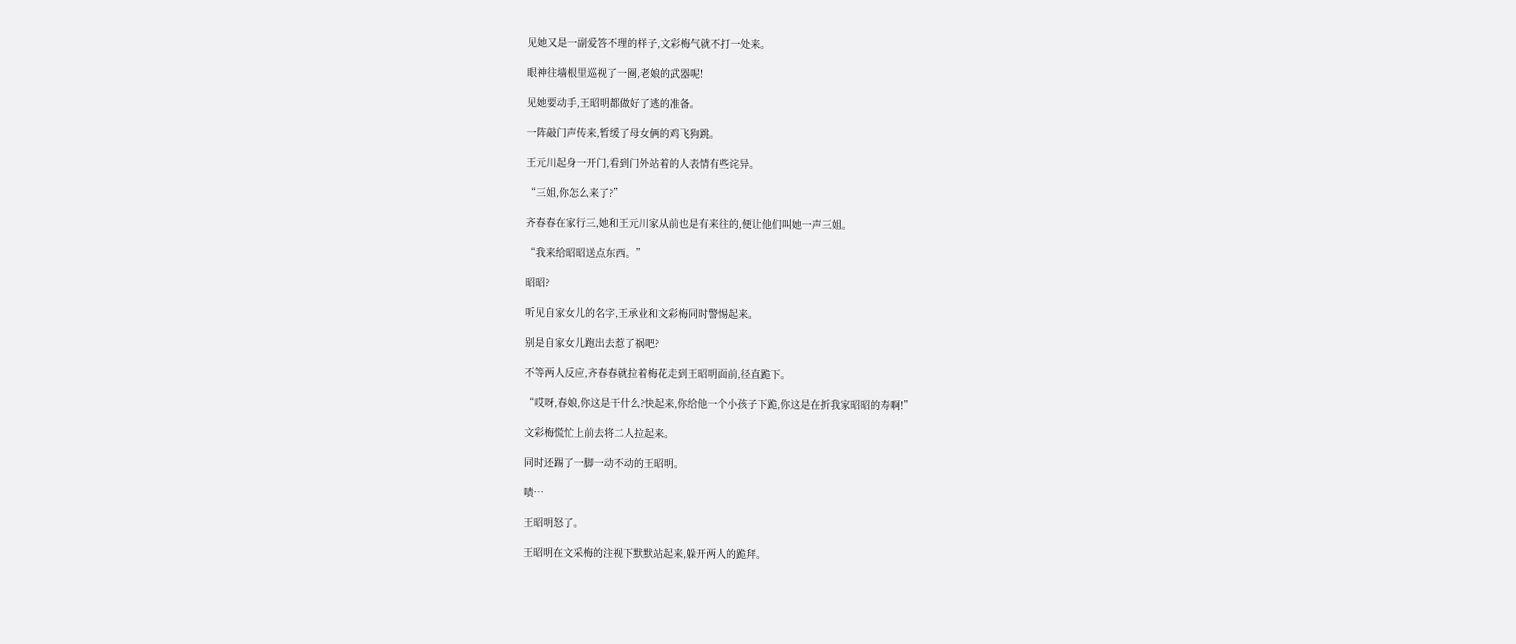见她又是一副爱答不理的样子,文彩梅气就不打一处来。

眼神往墙根里巡视了一圈,老娘的武器呢!

见她要动手,王昭明都做好了逃的准备。

一阵敲门声传来,暂缓了母女俩的鸡飞狗跳。

王元川起身一开门,看到门外站着的人表情有些诧异。

“三姐,你怎么来了?”

齐春春在家行三,她和王元川家从前也是有来往的,便让他们叫她一声三姐。

“我来给昭昭送点东西。”

昭昭?

听见自家女儿的名字,王承业和文彩梅同时警惕起来。

别是自家女儿跑出去惹了祸吧?

不等两人反应,齐春春就拉着梅花走到王昭明面前,径直跪下。

“哎呀,春娘,你这是干什么?快起来,你给他一个小孩子下跪,你这是在折我家昭昭的寿啊!”

文彩梅慌忙上前去将二人拉起来。

同时还踢了一脚一动不动的王昭明。

啧…

王昭明怒了。

王昭明在文采梅的注视下默默站起来,躲开两人的跪拜。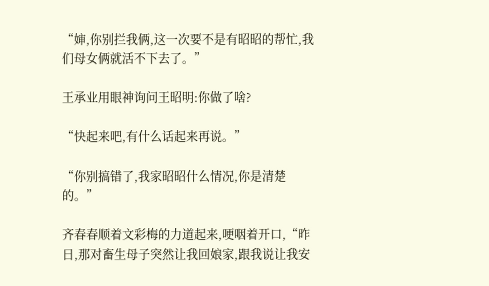“婶,你别拦我俩,这一次要不是有昭昭的帮忙,我们母女俩就活不下去了。”

王承业用眼神询问王昭明:你做了啥?

“快起来吧,有什么话起来再说。”

“你别搞错了,我家昭昭什么情况,你是清楚的。”

齐春春顺着文彩梅的力道起来,哽咽着开口,“昨日,那对畜生母子突然让我回娘家,跟我说让我安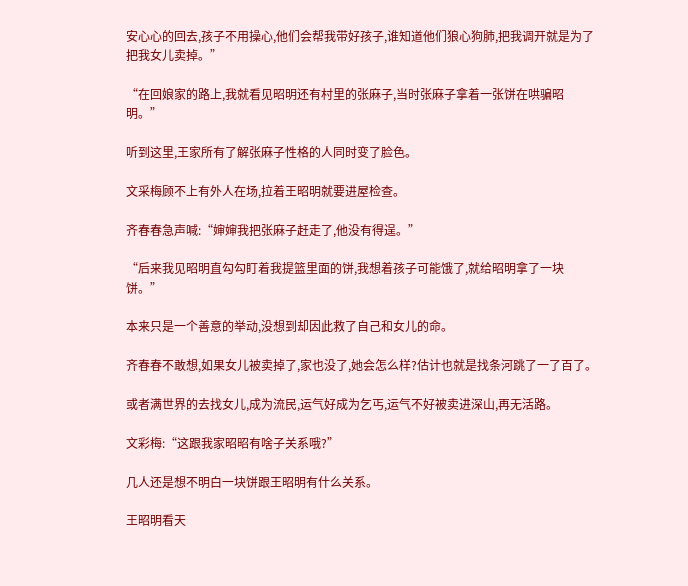安心心的回去,孩子不用操心,他们会帮我带好孩子,谁知道他们狼心狗肺,把我调开就是为了把我女儿卖掉。”

“在回娘家的路上,我就看见昭明还有村里的张麻子,当时张麻子拿着一张饼在哄骗昭明。”

听到这里,王家所有了解张麻子性格的人同时变了脸色。

文采梅顾不上有外人在场,拉着王昭明就要进屋检查。

齐春春急声喊:“婶婶我把张麻子赶走了,他没有得逞。”

“后来我见昭明直勾勾盯着我提篮里面的饼,我想着孩子可能饿了,就给昭明拿了一块饼。”

本来只是一个善意的举动,没想到却因此救了自己和女儿的命。

齐春春不敢想,如果女儿被卖掉了,家也没了,她会怎么样?估计也就是找条河跳了一了百了。

或者满世界的去找女儿,成为流民,运气好成为乞丐,运气不好被卖进深山,再无活路。

文彩梅:“这跟我家昭昭有啥子关系哦?”

几人还是想不明白一块饼跟王昭明有什么关系。

王昭明看天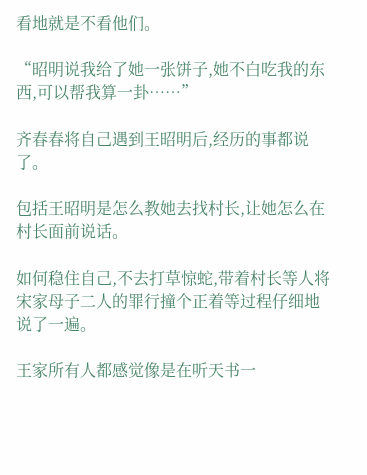看地就是不看他们。

“昭明说我给了她一张饼子,她不白吃我的东西,可以帮我算一卦……”

齐春春将自己遇到王昭明后,经历的事都说了。

包括王昭明是怎么教她去找村长,让她怎么在村长面前说话。

如何稳住自己,不去打草惊蛇,带着村长等人将宋家母子二人的罪行撞个正着等过程仔细地说了一遍。

王家所有人都感觉像是在听天书一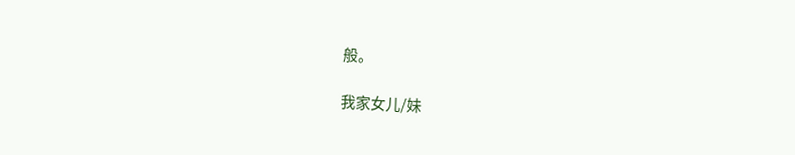般。

我家女儿/妹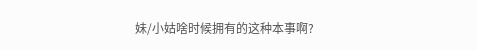妹/小姑啥时候拥有的这种本事啊?